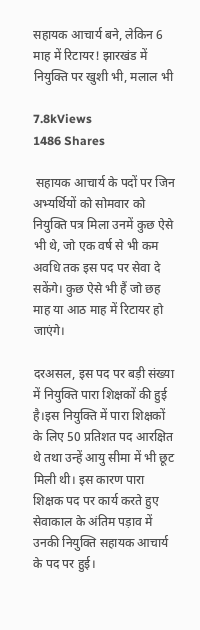सहायक आचार्य बने, लेकिन 6 माह में रिटायर! झारखंड में नियुक्ति पर खुशी भी, मलाल भी

7.8kViews
1486 Shares

 सहायक आचार्य के पदों पर जिन अभ्यर्थियों को सोमवार को नियुक्ति पत्र मिला उनमें कुछ ऐसे भी थे, जो एक वर्ष से भी कम अवधि तक इस पद पर सेवा दे सकेंगे। कुछ ऐसे भी हैं जो छह माह या आठ माह में रिटायर हो जाएंगे।

दरअसल, इस पद पर बड़ी संख्या में नियुक्ति पारा शिक्षकों की हुई है।इस नियुक्ति में पारा शिक्षकों के लिए 50 प्रतिशत पद आरक्षित थे तथा उन्हें आयु सीमा में भी छूट मिली थी। इस कारण पारा शिक्षक पद पर कार्य करते हुए सेवाकाल के अंतिम पड़ाव में उनकी नियुक्ति सहायक आचार्य के पद पर हुई।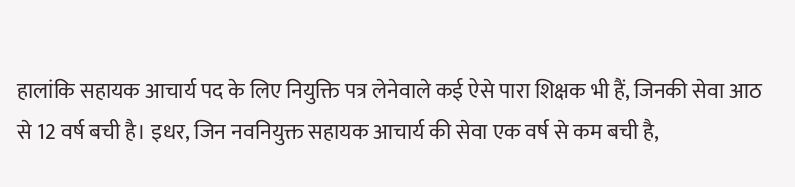हालांकि सहायक आचार्य पद के लिए नियुक्ति पत्र लेनेवाले कई ऐसे पारा शिक्षक भी हैं, जिनकी सेवा आठ से 12 वर्ष बची है। इधर, जिन नवनियुक्त सहायक आचार्य की सेवा एक वर्ष से कम बची है,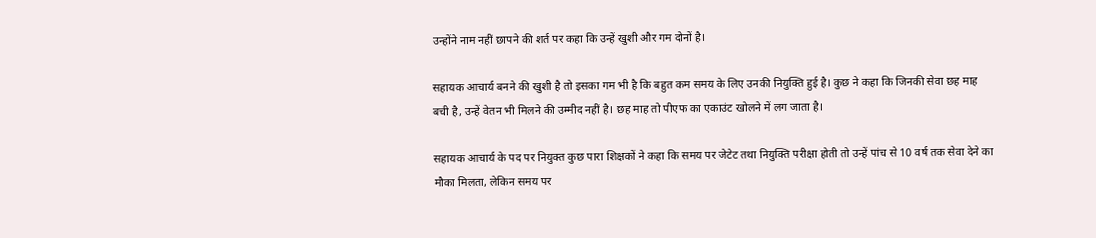उन्होंने नाम नहीं छापने की शर्त पर कहा कि उन्हें खुशी और गम दोनों है।

सहायक आचार्य बनने की खुशी है तो इसका गम भी है कि बहुत कम समय के लिए उनकी नियुक्ति हुई है। कुछ ने कहा कि जिनकी सेवा छह माह बची है, उन्हें वेतन भी मिलने की उम्मीद नहीं है। छह माह तो पीएफ का एकाउंट खोलने में लग जाता है।

सहायक आचार्य के पद पर नियुक्त कुछ पारा शिक्षकों ने कहा कि समय पर जेटेट तथा नियुक्ति परीक्षा होती तो उन्हें पांच से 10 वर्ष तक सेवा देने का मौका मिलता, लेकिन समय पर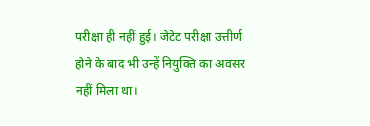परीक्षा ही नहीं हुई। जेटेट परीक्षा उत्तीर्ण होने के बाद भी उन्हें नियुक्ति का अवसर नहीं मिला था।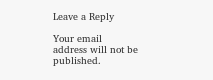Leave a Reply

Your email address will not be published.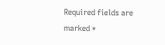Required fields are marked *